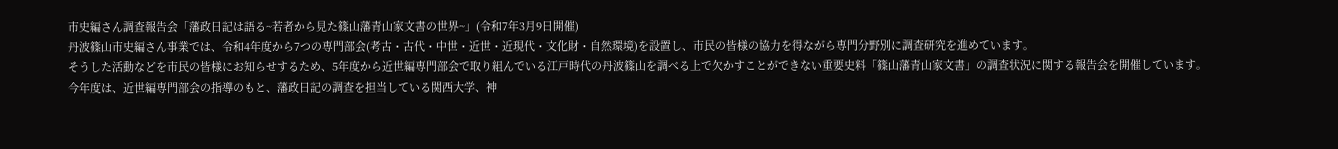市史編さん調査報告会「藩政日記は語る~若者から見た篠山藩青山家文書の世界~」(令和7年3月9日開催)
丹波篠山市史編さん事業では、令和4年度から7つの専門部会(考古・古代・中世・近世・近現代・文化財・自然環境)を設置し、市民の皆様の協力を得ながら専門分野別に調査研究を進めています。
そうした活動などを市民の皆様にお知らせするため、5年度から近世編専門部会で取り組んでいる江戸時代の丹波篠山を調べる上で欠かすことができない重要史料「篠山藩青山家文書」の調査状況に関する報告会を開催しています。
今年度は、近世編専門部会の指導のもと、藩政日記の調査を担当している関西大学、神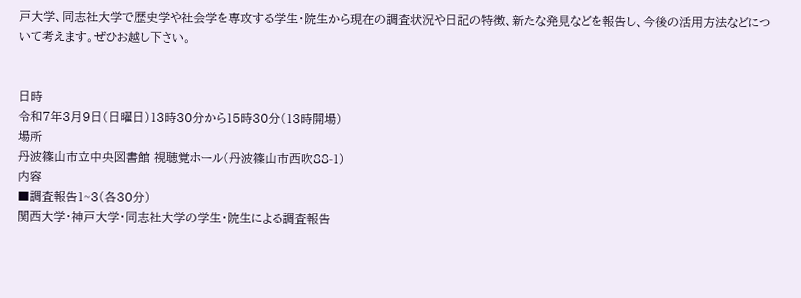戸大学、同志社大学で歴史学や社会学を専攻する学生・院生から現在の調査状況や日記の特徴、新たな発見などを報告し、今後の活用方法などについて考えます。ぜひお越し下さい。


日時
令和7年3月9日(日曜日)13時30分から15時30分(13時開場)
場所
丹波篠山市立中央図書館 視聴覚ホール(丹波篠山市西吹88-1)
内容
■調査報告1~3(各30分)
関西大学・神戸大学・同志社大学の学生・院生による調査報告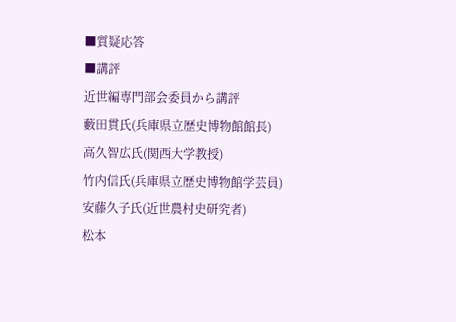■質疑応答
■講評
近世編専門部会委員から講評
藪田貫氏(兵庫県立歴史博物館館長)
高久智広氏(関西大学教授)
竹内信氏(兵庫県立歴史博物館学芸員)
安藤久子氏(近世農村史研究者)
松本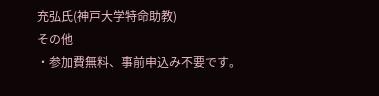充弘氏(神戸大学特命助教)
その他
・参加費無料、事前申込み不要です。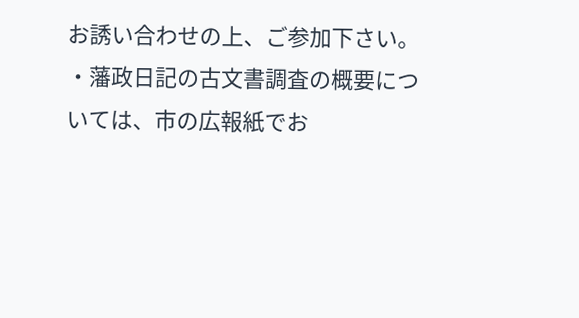お誘い合わせの上、ご参加下さい。
・藩政日記の古文書調査の概要については、市の広報紙でお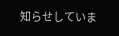知らせしていま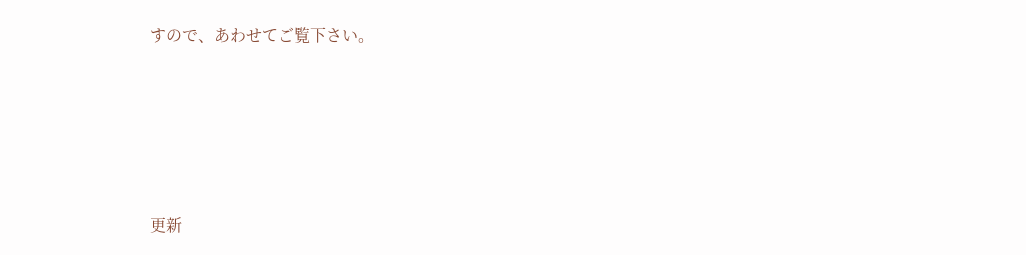すので、あわせてご覧下さい。









更新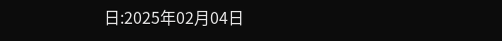日:2025年02月04日